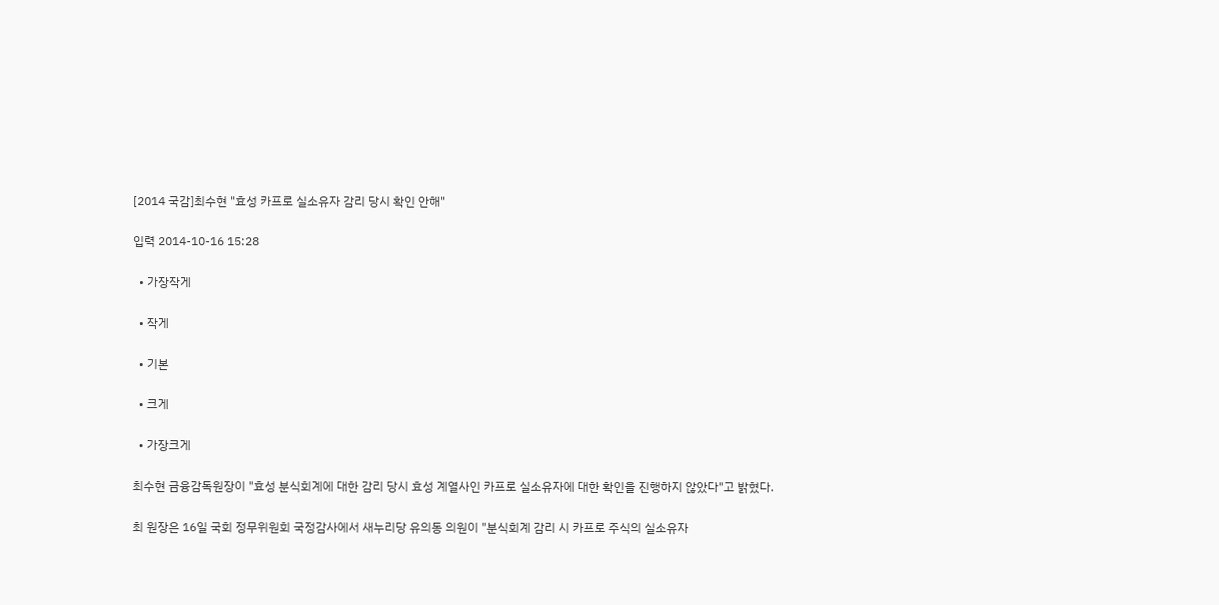[2014 국감]최수현 "효성 카프로 실소유자 감리 당시 확인 안해"

입력 2014-10-16 15:28

  • 가장작게

  • 작게

  • 기본

  • 크게

  • 가장크게

최수현 금융감독원장이 "효성 분식회계에 대한 감리 당시 효성 계열사인 카프로 실소유자에 대한 확인을 진행하지 않았다"고 밝혔다.

최 원장은 16일 국회 정무위원회 국정감사에서 새누리당 유의동 의원이 "분식회계 감리 시 카프로 주식의 실소유자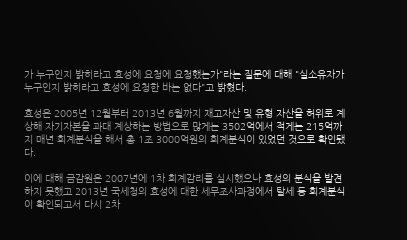가 누구인지 밝히라고 효성에 요청에 요청했는가"라는 질문에 대해 "실소유자가 누구인지 밝히라고 효성에 요청한 바는 없다"고 밝혔다.

효성은 2005년 12월부터 2013년 6월까지 재고자산 및 유형 자산을 허위로 계상해 자기자본을 과대 계상하는 방법으로 많게는 3502억에서 적게는 215억까지 매년 회계분식을 해서 총 1조 3000억원의 회계분식이 있었던 것으로 확인됐다.

이에 대해 금감원은 2007년에 1차 회계감리를 실시했으나 효성의 분식을 발견하지 못했고 2013년 국세청의 효성에 대한 세무조사과정에서 탈세 등 회계분식이 확인되고서 다시 2차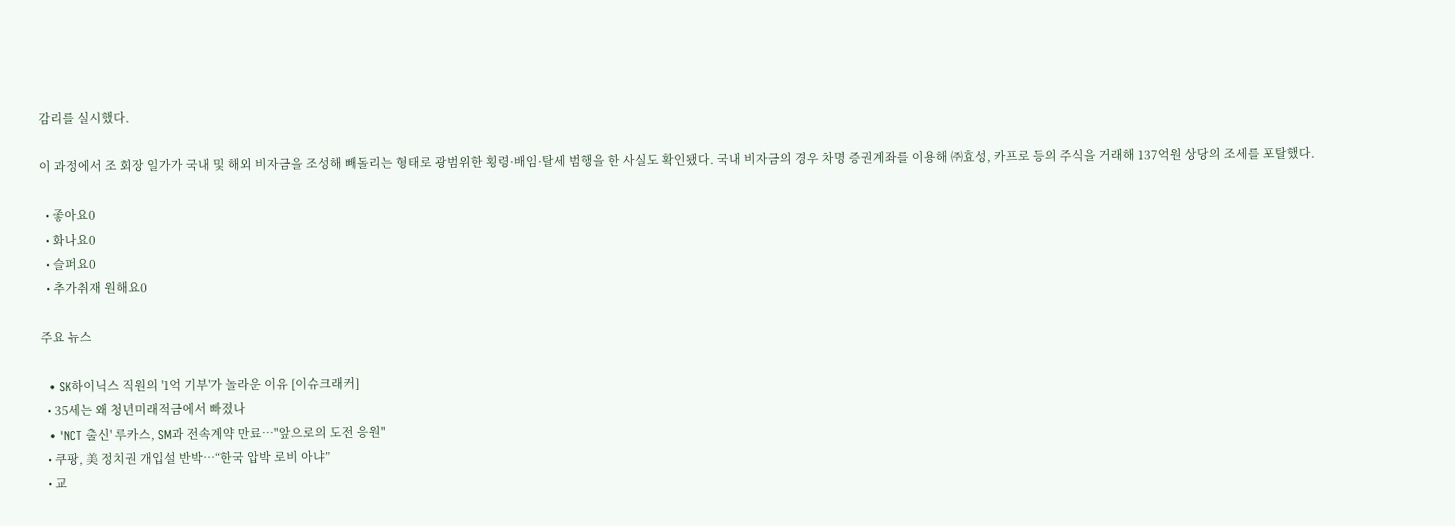감리를 실시했다.

이 과정에서 조 회장 일가가 국내 및 해외 비자금을 조성해 빼돌리는 형태로 광범위한 횡령·배임·탈세 범행을 한 사실도 확인됐다. 국내 비자금의 경우 차명 증권계좌를 이용해 ㈜효성, 카프로 등의 주식을 거래해 137억원 상당의 조세를 포탈했다.

  • 좋아요0
  • 화나요0
  • 슬퍼요0
  • 추가취재 원해요0

주요 뉴스

  • SK하이닉스 직원의 '1억 기부'가 놀라운 이유 [이슈크래커]
  • 35세는 왜 청년미래적금에서 빠졌나
  • 'NCT 출신' 루카스, SM과 전속계약 만료⋯"앞으로의 도전 응원"
  • 쿠팡, 美 정치권 개입설 반박⋯“한국 압박 로비 아냐”
  • 교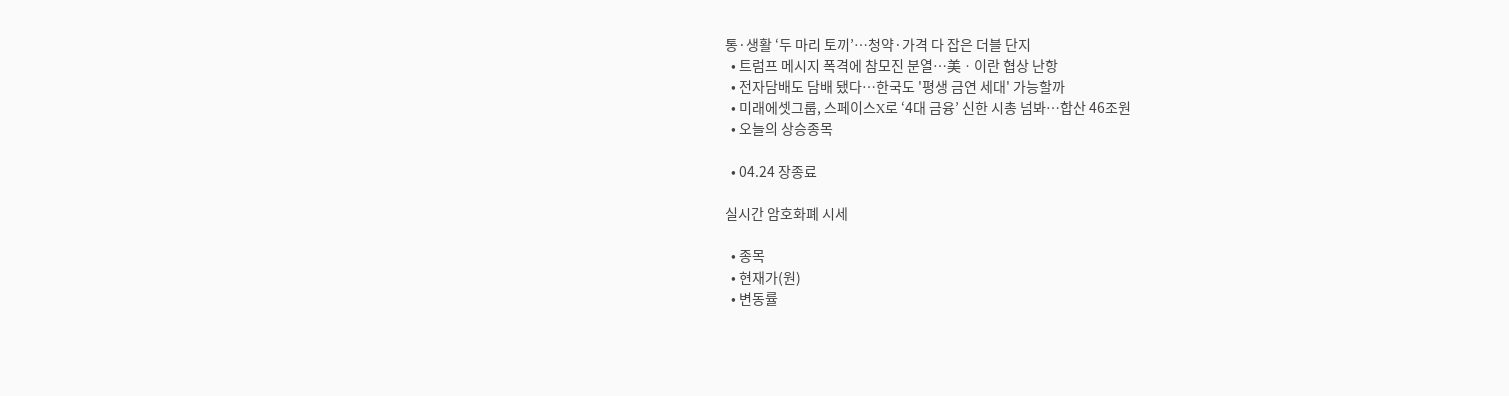통·생활 ‘두 마리 토끼’⋯청약·가격 다 잡은 더블 단지
  • 트럼프 메시지 폭격에 참모진 분열⋯美ㆍ이란 협상 난항
  • 전자담배도 담배 됐다⋯한국도 '평생 금연 세대' 가능할까
  • 미래에셋그룹, 스페이스X로 ‘4대 금융’ 신한 시총 넘봐⋯합산 46조원
  • 오늘의 상승종목

  • 04.24 장종료

실시간 암호화폐 시세

  • 종목
  • 현재가(원)
  • 변동률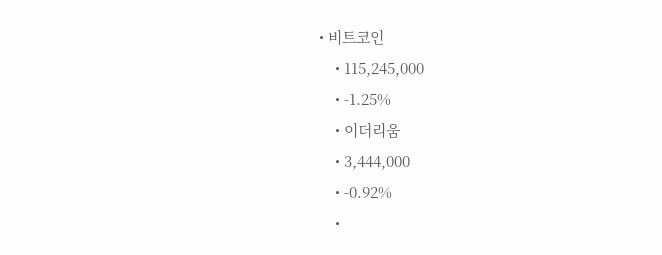• 비트코인
    • 115,245,000
    • -1.25%
    • 이더리움
    • 3,444,000
    • -0.92%
    •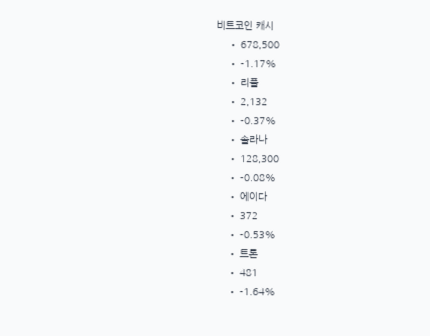비트코인 캐시
    • 678,500
    • -1.17%
    • 리플
    • 2,132
    • -0.37%
    • 솔라나
    • 128,300
    • -0.08%
    • 에이다
    • 372
    • -0.53%
    • 트론
    • 481
    • -1.64%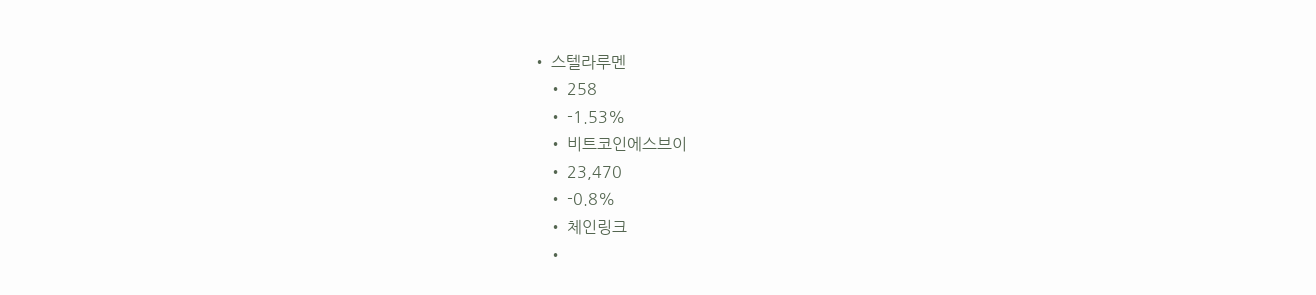• 스텔라루멘
    • 258
    • -1.53%
    • 비트코인에스브이
    • 23,470
    • -0.8%
    • 체인링크
    •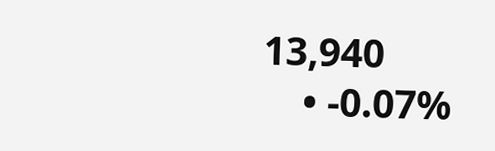13,940
    • -0.07%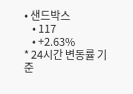• 샌드박스
    • 117
    • +2.63%
* 24시간 변동률 기준